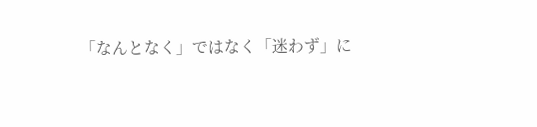「なんとなく」ではなく「迷わず」に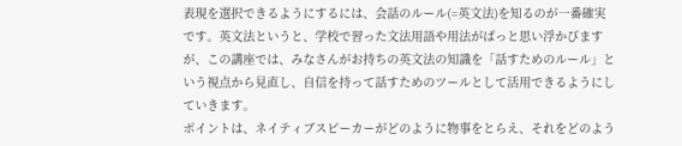表現を選択できるようにするには、会話のルール(=英文法)を知るのが一番確実です。英文法というと、学校で習った文法用語や用法がぱっと思い浮かびますが、この講座では、みなさんがお持ちの英文法の知識を「話すためのルール」という視点から見直し、自信を持って話すためのツールとして活用できるようにしていきます。
ポイントは、ネイティブスピーカーがどのように物事をとらえ、それをどのよう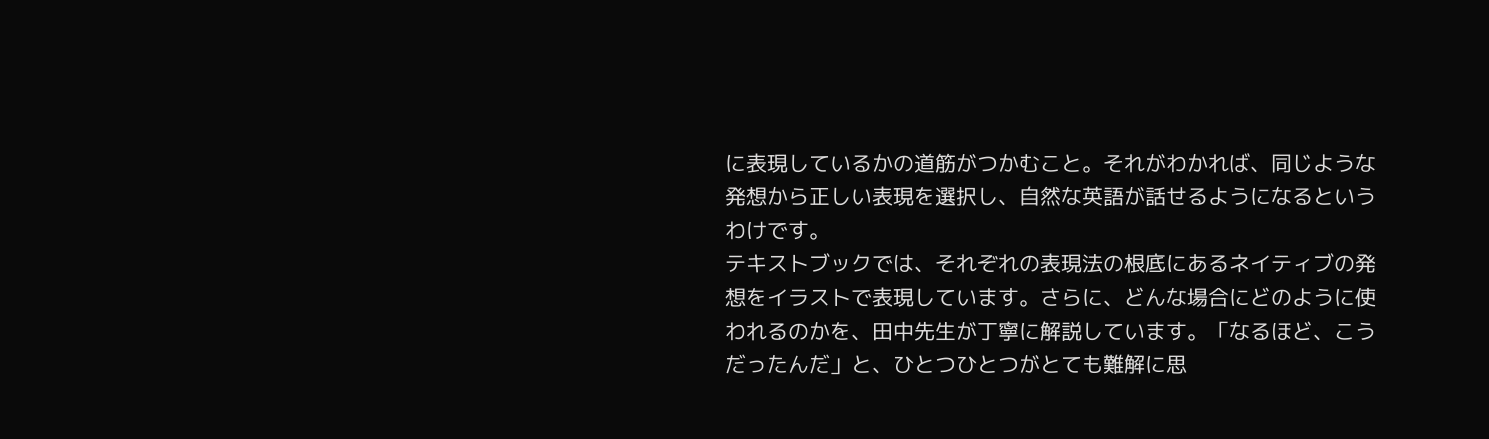に表現しているかの道筋がつかむこと。それがわかれば、同じような発想から正しい表現を選択し、自然な英語が話せるようになるというわけです。
テキストブックでは、それぞれの表現法の根底にあるネイティブの発想をイラストで表現しています。さらに、どんな場合にどのように使われるのかを、田中先生が丁寧に解説しています。「なるほど、こうだったんだ」と、ひとつひとつがとても難解に思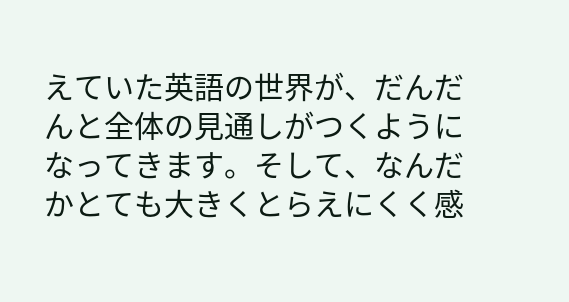えていた英語の世界が、だんだんと全体の見通しがつくようになってきます。そして、なんだかとても大きくとらえにくく感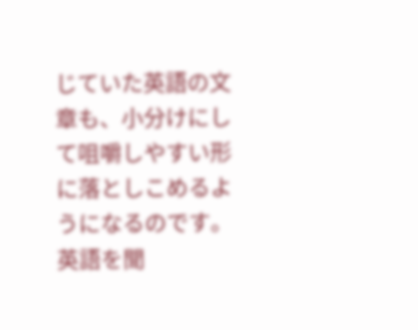じていた英語の文章も、小分けにして咀嚼しやすい形に落としこめるようになるのです。
英語を聞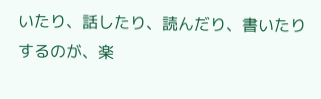いたり、話したり、読んだり、書いたりするのが、楽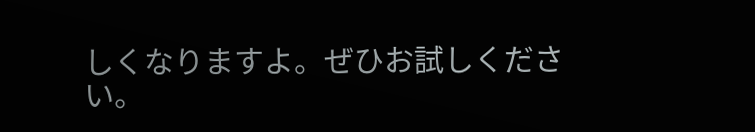しくなりますよ。ぜひお試しください。